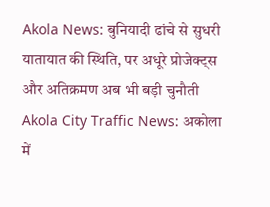Akola News: बुनियादी ढांचे से सुधरी यातायात की स्थिति, पर अधूरे प्रोजेक्ट्स और अतिक्रमण अब भी बड़ी चुनौती
Akola City Traffic News: अकोला में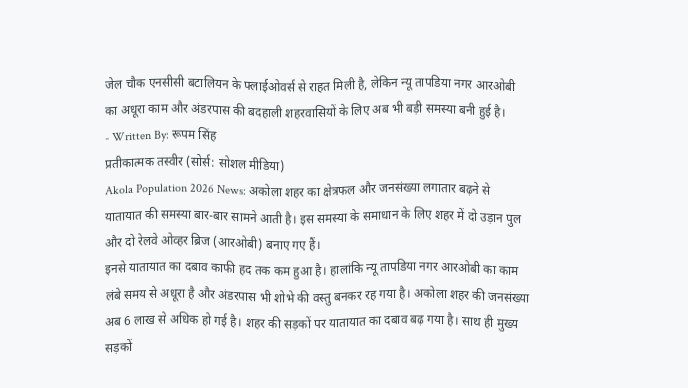जेल चौक एनसीसी बटालियन के फ्लाईओवर्स से राहत मिली है, लेकिन न्यू तापडिया नगर आरओबी का अधूरा काम और अंडरपास की बदहाली शहरवासियों के लिए अब भी बड़ी समस्या बनी हुई है।
- Written By: रूपम सिंह
प्रतीकात्मक तस्वीर (सोर्स: सोशल मीडिया)
Akola Population 2026 News: अकोला शहर का क्षेत्रफल और जनसंख्या लगातार बढ़ने से यातायात की समस्या बार-बार सामने आती है। इस समस्या के समाधान के लिए शहर में दो उड़ान पुल और दो रेलवे ओव्हर ब्रिज (आरओबी) बनाए गए हैं।
इनसे यातायात का दबाव काफी हद तक कम हुआ है। हालांकि न्यू तापडिया नगर आरओबी का काम लंबे समय से अधूरा है और अंडरपास भी शोभे की वस्तु बनकर रह गया है। अकोला शहर की जनसंख्या अब 6 लाख से अधिक हो गई है। शहर की सड़कों पर यातायात का दबाव बढ़ गया है। साथ ही मुख्य सड़कों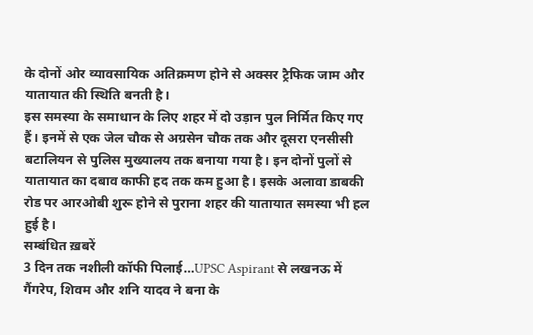के दोनों ओर व्यावसायिक अतिक्रमण होने से अक्सर ट्रैफिक जाम और यातायात की स्थिति बनती है।
इस समस्या के समाधान के लिए शहर में दो उड़ान पुल निर्मित किए गए हैं। इनमें से एक जेल चौक से अग्रसेन चौक तक और दूसरा एनसीसी बटालियन से पुलिस मुख्यालय तक बनाया गया है। इन दोनों पुलों से यातायात का दबाव काफी हद तक कम हुआ है। इसके अलावा डाबकी रोड पर आरओबी शुरू होने से पुराना शहर की यातायात समस्या भी हल हुई है।
सम्बंधित ख़बरें
3 दिन तक नशीली कॉफी पिलाई…UPSC Aspirant से लखनऊ में गैंगरेप, शिवम और शनि यादव ने बना के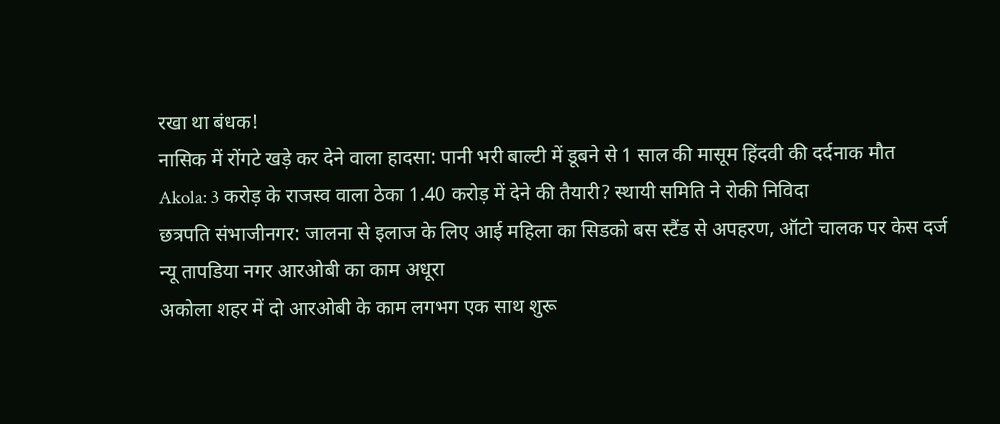रखा था बंधक!
नासिक में रोंगटे खड़े कर देने वाला हादसा: पानी भरी बाल्टी में डूबने से 1 साल की मासूम हिंदवी की दर्दनाक मौत
Akola: 3 करोड़ के राजस्व वाला ठेका 1.40 करोड़ में देने की तैयारी? स्थायी समिति ने रोकी निविदा
छत्रपति संभाजीनगर: जालना से इलाज के लिए आई महिला का सिडको बस स्टैंड से अपहरण, ऑटो चालक पर केस दर्ज
न्यू तापडिया नगर आरओबी का काम अधूरा
अकोला शहर में दो आरओबी के काम लगभग एक साथ शुरू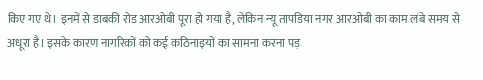किए गए थे। इनमें से डाबकी रोड आरओबी पूरा हो गया है, लेकिन न्यू तापडिया नगर आरओबी का काम लंबे समय से अधूरा है। इसके कारण नागरिकों को कई कठिनाइयों का सामना करना पड़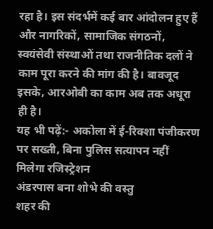रहा है। इस संदर्भमें कई बार आंदोलन हुए हैं और नागरिकों, सामाजिक संगठनों, स्वयंसेवी संस्थाओं तथा राजनीतिक दलों ने काम पूरा करने की मांग की है। बावजूद इसके, आरओबी का काम अब तक अधूरा ही है।
यह भी पढ़ें:- अकोला में ई-रिक्शा पंजीकरण पर सख्ती, बिना पुलिस सत्यापन नहीं मिलेगा रजिस्ट्रेशन
अंडरपास बना शोभे की वस्तु
शहर की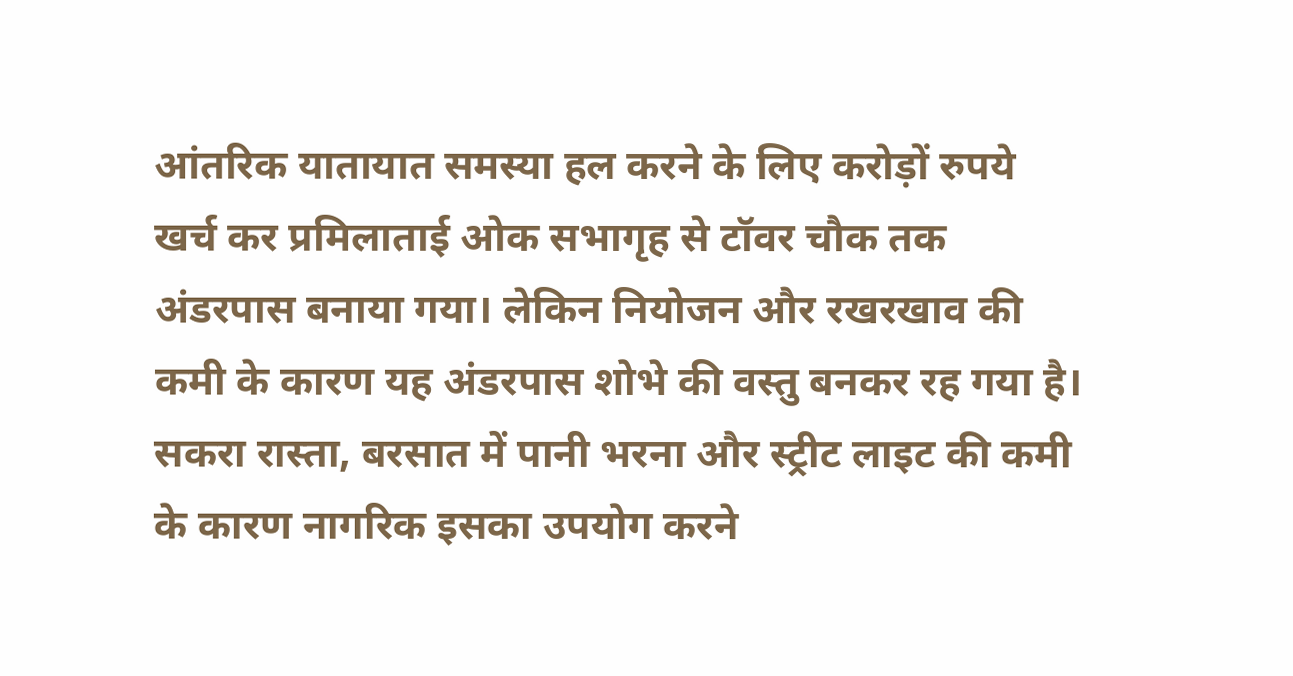आंतरिक यातायात समस्या हल करने के लिए करोड़ों रुपये खर्च कर प्रमिलाताई ओक सभागृह से टॉवर चौक तक अंडरपास बनाया गया। लेकिन नियोजन और रखरखाव की कमी के कारण यह अंडरपास शोभे की वस्तु बनकर रह गया है। सकरा रास्ता, बरसात में पानी भरना और स्ट्रीट लाइट की कमी के कारण नागरिक इसका उपयोग करने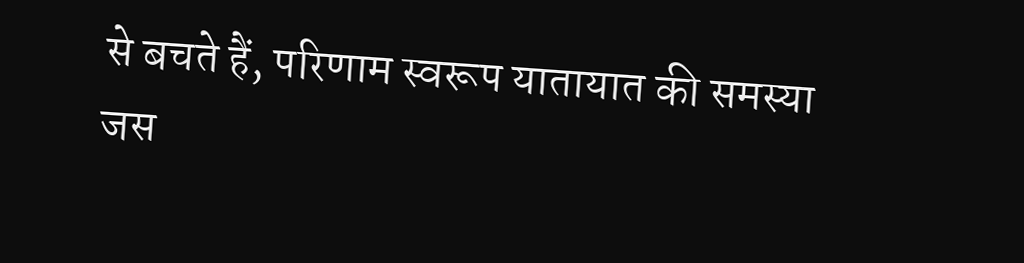से बचते हैं, परिणाम स्वरूप यातायात की समस्या जस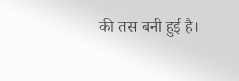की तस बनी हुई है।